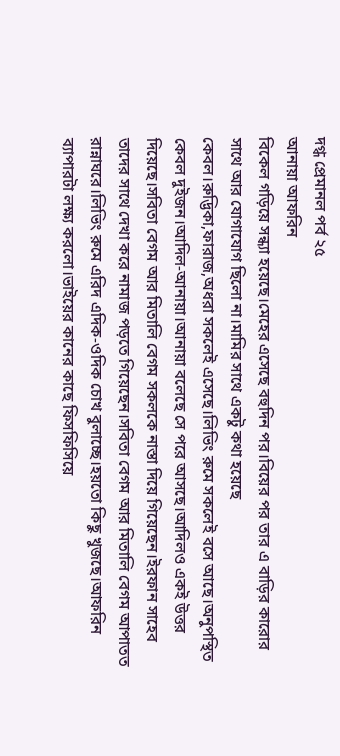দগ্ধ প্রেমানল পর্ব ২৫
আনায়া আফরিন
বিকেল গড়িয়ে সন্ধ্যা হয়েছে।মেহের এসেছে বহুদিন পর।বিয়ের পর তার এ বাড়ির কারোর সাথে আর যোগাযোগ ছিলো না।মামির সাথে একটু কথা হয়েছে কেবল।রুদ্ভিকা,ফারাজ,অধরা সকলেই এসেছে।লিভিং রুমে সকলেই বসে আছে।অনুপস্থিত কেবল দুইজন।আদিল-আনায়া।আনায়া বলেছে সে পরে আসছে।আদিলও একই উত্তর দিয়েছে।সবিতা বেগম আর মিতালি বেগম সকলকে নাস্তা দিয়ে গিয়েছেন।ইরফান সাহেব তাদের সাথে দেখা করে নামাজ পড়তে গিয়েছেন।সবিতা বেগম আর মিতালি বেগম আপাতত রান্নাঘরে।লিভিং রুমে এরিদ এদিক-ওদিক চোখ বুলাচ্ছে।হয়তো কিছু খুজছে।আফরিন ব্যাপারটা লক্ষ্য করলো।ভাইয়ের কানের কাছে ফিসফিসিয়ে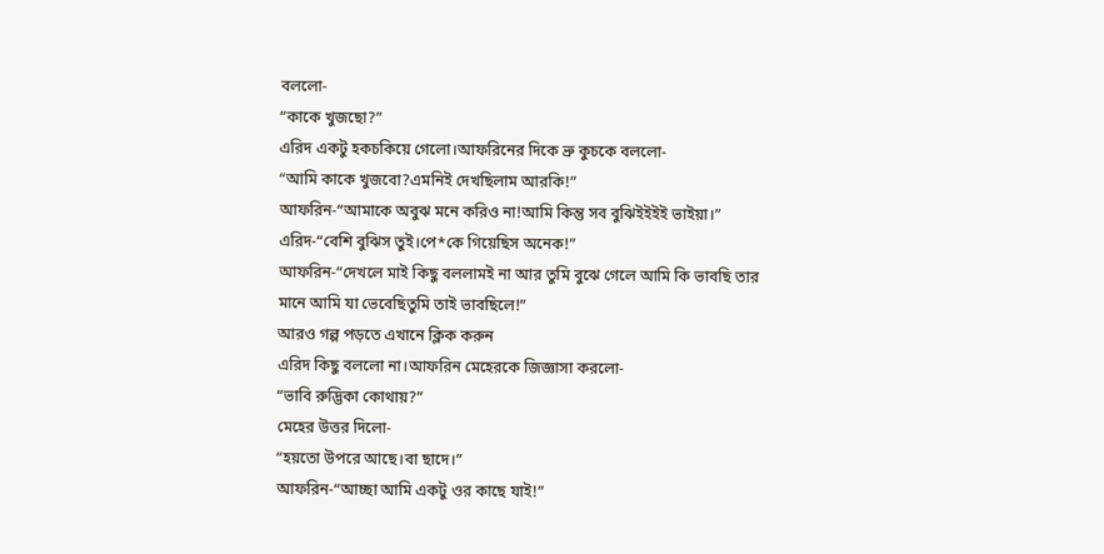বললো-
“কাকে খুজছো?”
এরিদ একটু হকচকিয়ে গেলো।আফরিনের দিকে ভ্রু কুচকে বললো-
“আমি কাকে খুজবো?এমনিই দেখছিলাম আরকি!”
আফরিন-“আমাকে অবুঝ মনে করিও না!আমি কিন্তু সব বুঝিইইইই ভাইয়া।”
এরিদ-“বেশি বুঝিস তুই।পে*কে গিয়েছিস অনেক!”
আফরিন-“দেখলে মাই কিছু বললামই না আর তুমি বুঝে গেলে আমি কি ভাবছি তার মানে আমি যা ভেবেছিতুমি তাই ভাবছিলে!”
আরও গল্প পড়তে এখানে ক্লিক করুন
এরিদ কিছু বললো না।আফরিন মেহেরকে জিজ্ঞাসা করলো-
“ভাবি রুদ্ভিকা কোথায়?”
মেহের উত্তর দিলো-
“হয়তো উপরে আছে।বা ছাদে।”
আফরিন-“আচ্ছা আমি একটু ওর কাছে যাই!”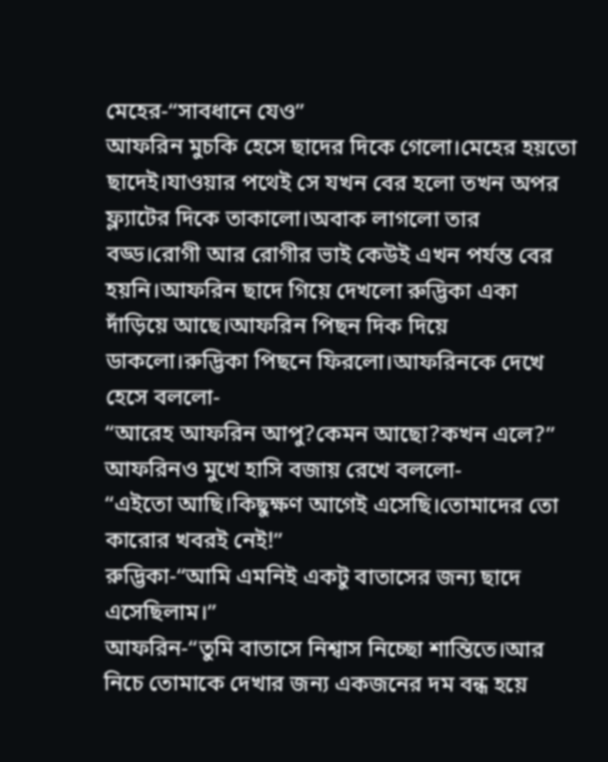মেহের-“সাবধানে যেও”
আফরিন মুচকি হেসে ছাদের দিকে গেলো।মেহের হয়তো ছাদেই।যাওয়ার পথেই সে যখন বের হলো তখন অপর ফ্ল্যাটের দিকে তাকালো।অবাক লাগলো তার বড্ড।রোগী আর রোগীর ভাই কেউই এখন পর্যন্ত বের হয়নি।আফরিন ছাদে গিয়ে দেখলো রুদ্ভিকা একা দাঁড়িয়ে আছে।আফরিন পিছন দিক দিয়ে ডাকলো।রুদ্ভিকা পিছনে ফিরলো।আফরিনকে দেখে হেসে বললো-
“আরেহ আফরিন আপু?কেমন আছো?কখন এলে?”
আফরিনও মুখে হাসি বজায় রেখে বললো-
“এইতো আছি।কিছুক্ষণ আগেই এসেছি।তোমাদের তো কারোর খবরই নেই!”
রুদ্ভিকা-“আমি এমনিই একটু বাতাসের জন্য ছাদে এসেছিলাম।”
আফরিন-“তুমি বাতাসে নিশ্বাস নিচ্ছো শান্তিতে।আর নিচে তোমাকে দেখার জন্য একজনের দম বন্ধ হয়ে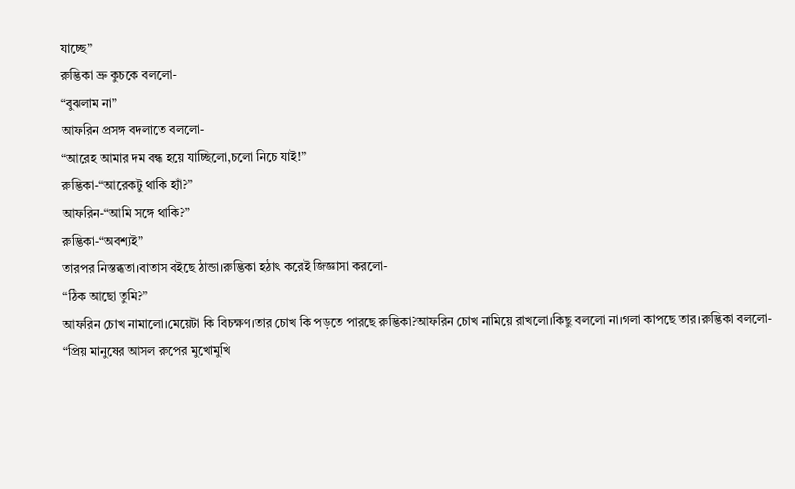যাচ্ছে”
রুদ্ভিকা ভ্রু কুচকে বললো-
“বুঝলাম না”
আফরিন প্রসঙ্গ বদলাতে বললো-
“আরেহ আমার দম বন্ধ হয়ে যাচ্ছিলো,চলো নিচে যাই!”
রুদ্ভিকা-“আরেকটু থাকি হ্যাঁ?”
আফরিন-“আমি সঙ্গে থাকি?”
রুদ্ভিকা-“অবশ্যই”
তারপর নিস্তব্ধতা।বাতাস বইছে ঠান্ডা।রুদ্ভিকা হঠাৎ করেই জিজ্ঞাসা করলো-
“ঠিক আছো তুমি?”
আফরিন চোখ নামালো।মেয়েটা কি বিচক্ষণ।তার চোখ কি পড়তে পারছে রুদ্ভিকা?আফরিন চোখ নামিয়ে রাখলো।কিছু বললো না।গলা কাপছে তার।রুদ্ভিকা বললো-
“প্রিয় মানুষের আসল রুপের মুখোমুখি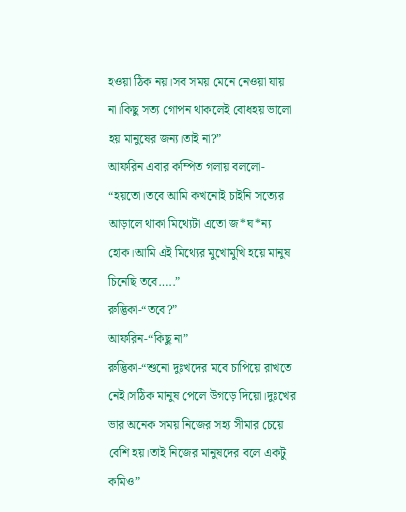হওয়া ঠিক নয়।সব সময় মেনে নেওয়া যায় না।কিছু সত্য গোপন থাকলেই বোধহয় ভালো হয় মানুষের জন্য।তাই না?”
আফরিন এবার কম্পিত গলায় বললো-
“হয়তো।তবে আমি কখনোই চাইনি সত্যের আড়ালে থাকা মিথ্যেটা এতো জ*ঘ*ন্য হোক।আমি এই মিথ্যের মুখোমুখি হয়ে মানুষ চিনেছি তবে…..”
রুদ্ভিকা-“তবে?”
আফরিন-“কিছু না”
রুদ্ভিকা-“শুনো দুঃখদের মবে চাপিয়ে রাখতে নেই।সঠিক মানুষ পেলে উগড়ে দিয়ো।দুঃখের ভার অনেক সময় নিজের সহ্য সীমার চেয়ে বেশি হয়।তাই নিজের মানুষদের বলে একটু কমিও”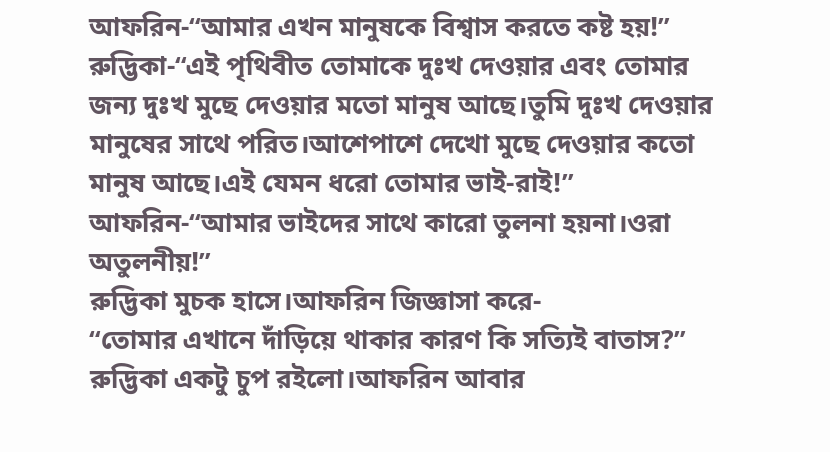আফরিন-“আমার এখন মানুষকে বিশ্বাস করতে কষ্ট হয়!”
রুদ্ভিকা-“এই পৃথিবীত তোমাকে দুঃখ দেওয়ার এবং তোমার জন্য দুঃখ মুছে দেওয়ার মতো মানুষ আছে।তুমি দুঃখ দেওয়ার মানুষের সাথে পরিত।আশেপাশে দেখো মুছে দেওয়ার কতো মানুষ আছে।এই যেমন ধরো তোমার ভাই-রাই!”
আফরিন-“আমার ভাইদের সাথে কারো তুলনা হয়না।ওরা অতুলনীয়!”
রুদ্ভিকা মুচক হাসে।আফরিন জিজ্ঞাসা করে-
“তোমার এখানে দাঁড়িয়ে থাকার কারণ কি সত্যিই বাতাস?”
রুদ্ভিকা একটু চুপ রইলো।আফরিন আবার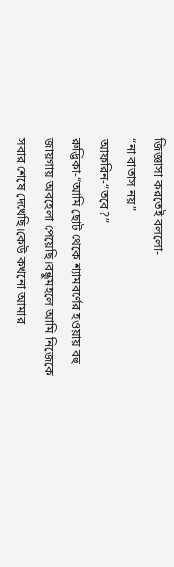জিজ্ঞাসা করতেই বললো-
“না বাতাস নয়”
আফরিন-“তবে?”
রুদ্ভিকা-“আমি ছোট থেকে শ্যামবর্ণের হওয়ায় বহু জায়গায় অবহেলা পেয়েছি।বন্ধুমহলে আমি নিজেকে সবার শেষে দেখেছি।কেউ কখনো আমার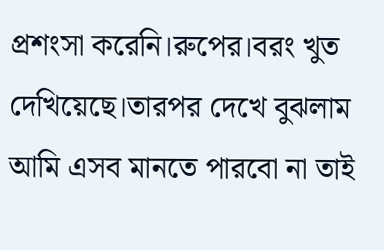প্রশংসা করেনি।রুপের।বরং খুত দেখিয়েছে।তারপর দেখে বুঝলাম আমি এসব মানতে পারবো না তাই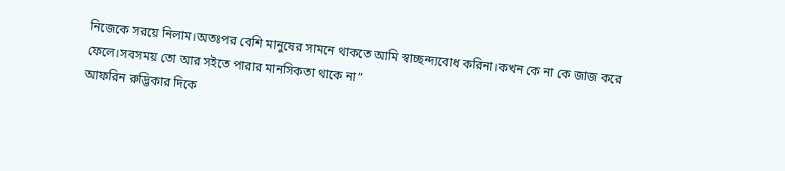নিজেকে সরয়ে নিলাম।অতঃপর বেশি মানুষের সামনে থাকতে আমি স্বাচ্ছন্দ্যবোধ করিনা।কখন কে না কে জাজ করে ফেলে।সবসময় তো আর সইতে পারার মানসিকতা থাকে না”
আফরিন রুদ্ভিকার দিকে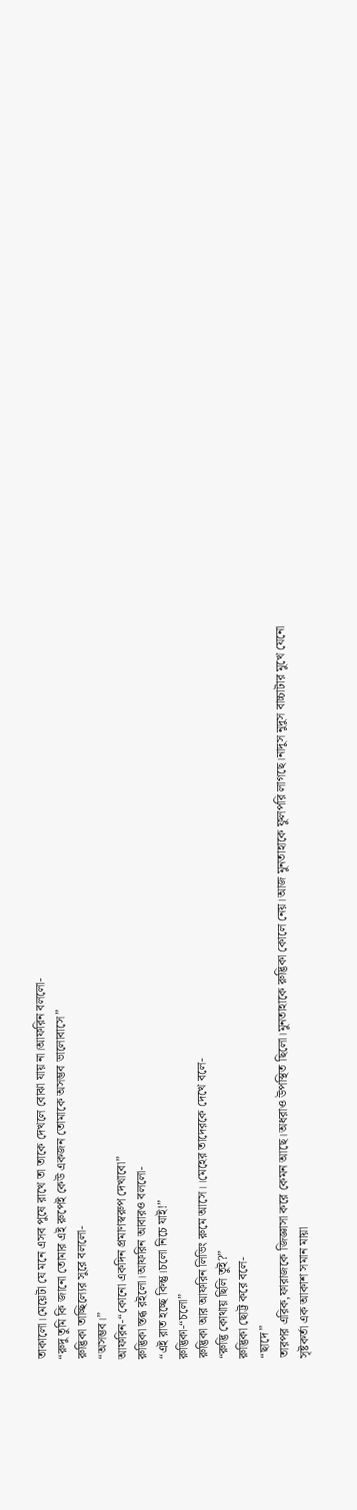তাকালো।মেয়েটা যে মনে এসব পুষে রাখে তা তাকে দেখলে বোঝা যায় না।আফরিন বললো-
“রুদু তুমি কি জানো তোমার এই রুপেই কেউ একজন তোমাকে অসম্ভব ভালোবাসে”
রুদ্ভিকা তাচ্ছিল্যের সুরে বললো-
“অসম্ভব।”
আফরিন-“কোনো একদিন প্রমাণস্বরুপ দেখাবো”
রুদ্ভিকা স্তব্ধ রইলো।আফরিন আবারও বললো-
“এই রাত হচ্ছে কিন্তু।চলো নিচে যাই!”
রুদ্ভিকা-“চলো”
রুদ্ভিকা আর আফরিন লিভিং রুমে আসে।।মেহের তাদেরকে দেখে বলে-
“রুদ্ভি কোথায় ছিলি তুই?”
রুদ্ভিকা ছোট্ট করে বলে-
“ছাদে”
তারপর এরিক,ফারাজকে জিজ্ঞাসা করে কেমন আছে।অধরাও উপস্থিত ছিলো।মুনতাহাকে রুদ্ভিকা কোলে নেয়।আজ মুনতাহাকে ফুলপরি লাগছে।নাদুস নুদুস বাচ্চাটার মুখে যেনো সৃষ্টকর্তা এক আকাশ সমান মায়া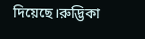দিয়েছে।রুদ্ভিকা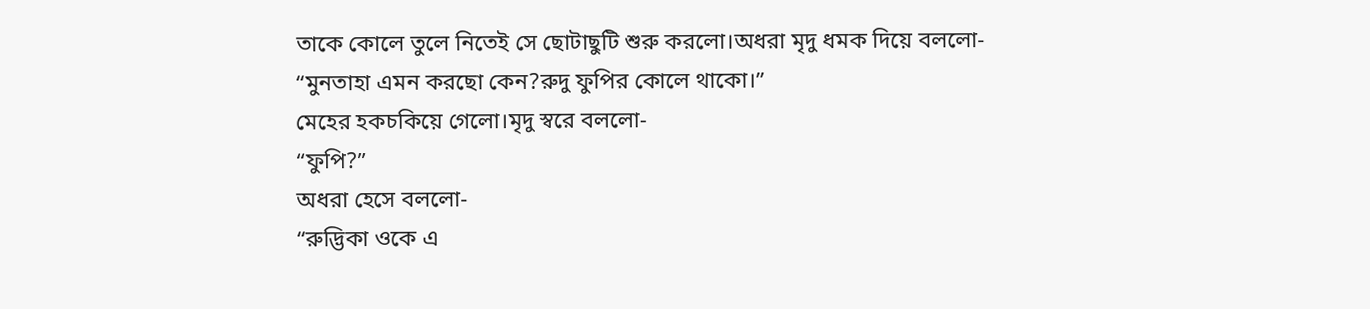তাকে কোলে তুলে নিতেই সে ছোটাছুটি শুরু করলো।অধরা মৃদু ধমক দিয়ে বললো-
“মুনতাহা এমন করছো কেন?রুদু ফুপির কোলে থাকো।”
মেহের হকচকিয়ে গেলো।মৃদু স্বরে বললো-
“ফুপি?”
অধরা হেসে বললো-
“রুদ্ভিকা ওকে এ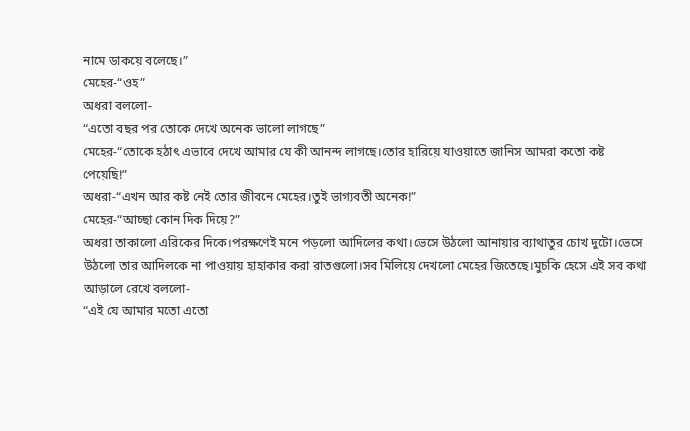নামে ডাকয়ে বলেছে।”
মেহের-“ওহ”
অধরা বললো-
“এতো বছর পর তোকে দেখে অনেক ভালো লাগছে”
মেহের-“তোকে হঠাৎ এভাবে দেখে আমার যে কী আনন্দ লাগছে।তোর হারিয়ে যাওয়াতে জানিস আমরা কতো কষ্ট পেয়েছি!”
অধরা-“এখন আর কষ্ট নেই তোর জীবনে মেহের।তুই ভাগ্যবতী অনেক!”
মেহের-“আচ্ছা কোন দিক দিয়ে?”
অধরা তাকালো এরিকের দিকে।পরক্ষণেই মনে পড়লো আদিলের কথা।ভেসে উঠলো আনায়ার ব্যাথাতুর চোখ দুটো।ভেসে উঠলো তার আদিলকে না পাওয়ায় হাহাকার করা রাতগুলো।সব মিলিয়ে দেখলো মেহের জিতেছে।মুচকি হেসে এই সব কথা আড়ালে রেখে বললো-
“এই যে আমার মতো এতো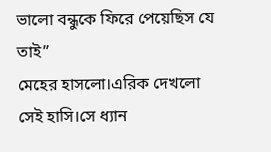ভালো বন্ধুকে ফিরে পেয়েছিস যে তাই”
মেহের হাসলো।এরিক দেখলো সেই হাসি।সে ধ্যান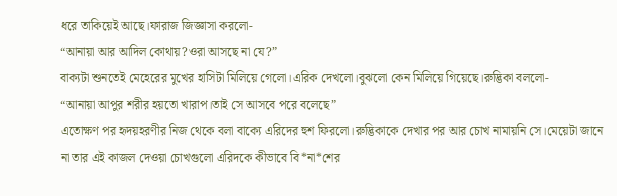ধরে তাকিয়েই আছে।ফারাজ জিজ্ঞাসা করলো-
“আনায়া আর আদিল কোথায়?ওরা আসছে না যে?”
বাক্যটা শুনতেই মেহেরের মুখের হাসিটা মিলিয়ে গেলো।এরিক দেখলো।বুঝলো কেন মিলিয়ে গিয়েছে।রুদ্ভিকা বললো-
“আনায়া আপুর শরীর হয়তো খারাপ।তাই সে আসবে পরে বলেছে”
এতোক্ষণ পর হৃদয়হরণীর নিজ থেকে বলা বাক্যে এরিদের হুশ ফিরলো।রুদ্ভিকাকে দেখার পর আর চোখ নামায়নি সে।মেয়েটা জানে না তার এই কাজল দেওয়া চোখগুলো এরিদকে কীভাবে বি*না*শের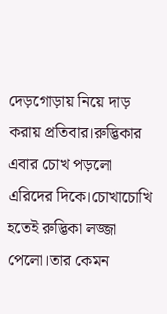দেড়গোড়ায় নিয়ে দাড় করায় প্রতিবার।রুদ্ভিকার এবার চোখ পড়লো এরিদের দিকে।চোখাচোখি হতেই রুদ্ভিকা লজ্জা পেলো।তার কেমন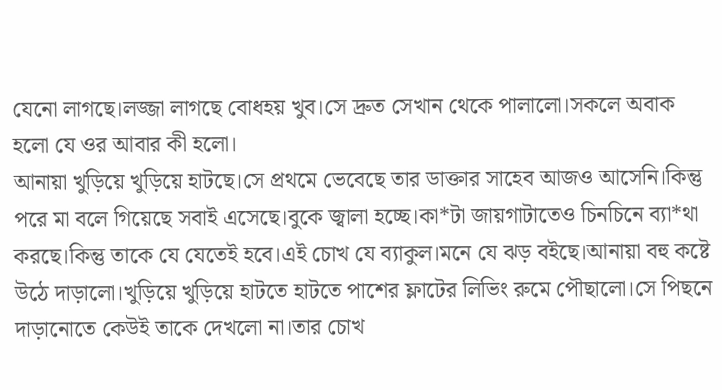যেনো লাগছে।লজ্জা লাগছে বোধহয় খুব।সে দ্রুত সেখান থেকে পালালো।সকলে অবাক হলো যে ওর আবার কী হলো।
আনায়া খুড়িয়ে খুড়িয়ে হাটছে।সে প্রথমে ভেবেছে তার ডাক্তার সাহেব আজও আসেনি।কিন্তু পরে মা বলে গিয়েছে সবাই এসেছে।বুকে জ্বালা হচ্ছে।কা*টা জায়গাটাতেও চিনচিনে ব্যা*থা করছে।কিন্তু তাকে যে যেতেই হবে।এই চোখ যে ব্যাকুল।মনে যে ঝড় বইছে।আনায়া বহু কষ্টে উঠে দাড়ালো।খুড়িয়ে খুড়িয়ে হাটতে হাটতে পাশের ফ্লাটের লিভিং রুমে পৌছালো।সে পিছনে দাড়ানোতে কেউই তাকে দেখলো না।তার চোখ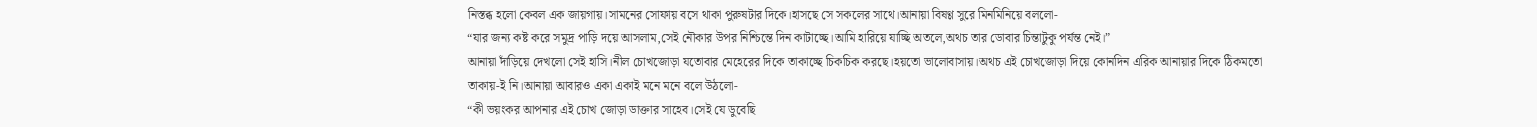নিস্তব্ধ হলো কেবল এক জায়গায়।সামনের সোফায় বসে থাকা পুরুষটার দিকে।হাসছে সে সকলের সাথে।আনায়া বিষণ্ণ সুরে মিনমিনিয়ে বললো-
“যার জন্য কষ্ট করে সমুদ্র পাড়ি দয়ে আসলাম,সেই নৌকার উপর নিশ্চিন্তে দিন কাটাচ্ছে।আমি হারিয়ে যাচ্ছি অতলে,অথচ তার ডোবার চিন্তাটুকু পর্যন্ত নেই।”
আনায়া দাঁড়িয়ে দেখলো সেই হাসি।নীল চোখজোড়া যতোবার মেহেরের দিকে তাকাচ্ছে চিকচিক করছে।হয়তো ভালোবাসায়।অথচ এই চোখজোড়া দিয়ে কোনদিন এরিক আনায়ার দিকে ঠিকমতো তাকায়-ই নি।আনায়া আবারও একা একাই মনে মনে বলে উঠলো-
“কী ভয়ংকর আপনার এই চোখ জোড়া ডাক্তার সাহেব।সেই যে ডুবেছি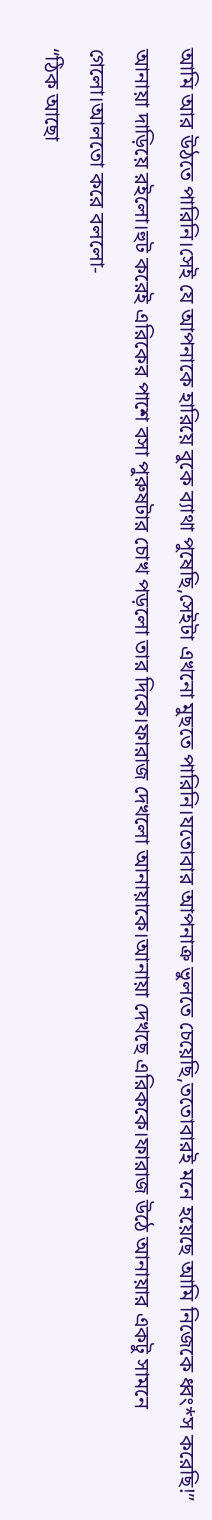আমি আর উঠতে পারিনি।সেই যে আপনাকে হারিয়ে বুকে ব্যাথা পুষেছি,সেইটা এখনো মুছতে পারিনি।যতোবার আপনাক্র ভুলতে চেয়েছি,ততোবারই মনে হয়েছে আমি নিজেকে ধ্বং*স করেছি!”
আনায়া দাড়িয়ে রইলো।হুট করেই এরিকের পাশে বসা পুরুষটার চোখ পড়লো তার দিকে।ফারাজ দেখলো আনায়াকে।আনায়া দেখছে এরিককে।ফারাজ উঠে আনায়ার একটু সামনে গেলো।আলতো করে বললো-
“ঠিক আছো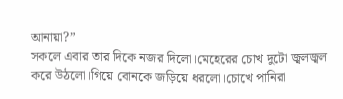আনায়া?”
সকলে এবার তার দিকে নজর দিলো।মেহেরের চোখ দুটো জ্বলজ্বল করে উঠলো।গিয়ে বোনকে জড়িয়ে ধরলো।চোখে পানিরা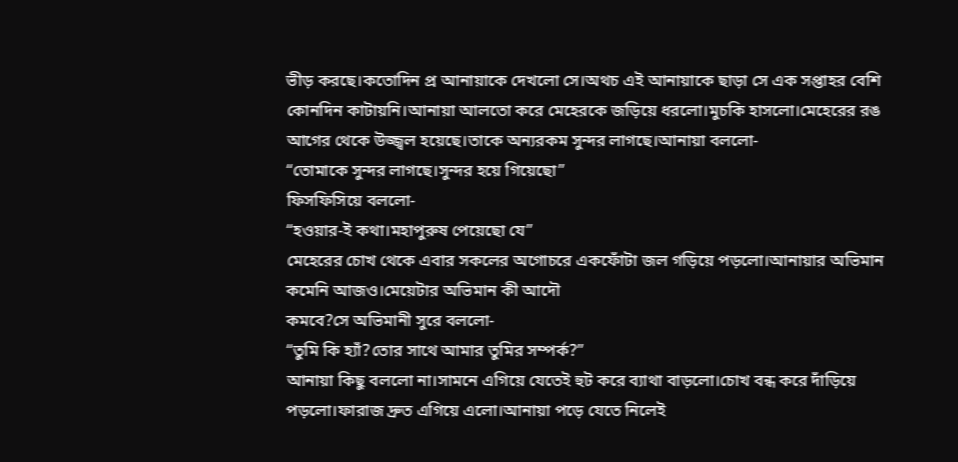ভীড় করছে।কতোদিন প্র আনায়াকে দেখলো সে।অথচ এই আনায়াকে ছাড়া সে এক সপ্তাহর বেশি কোনদিন কাটায়নি।আনায়া আলতো করে মেহেরকে জড়িয়ে ধরলো।মুচকি হাসলো।মেহেরের রঙ আগের থেকে উজ্জ্বল হয়েছে।তাকে অন্যরকম সুন্দর লাগছে।আনায়া বললো-
“তোমাকে সুন্দর লাগছে।সুন্দর হয়ে গিয়েছো”
ফিসফিসিয়ে বললো-
“হওয়ার-ই কথা।মহাপুরুষ পেয়েছো যে”
মেহেরের চোখ থেকে এবার সকলের অগোচরে একফোঁটা জল গড়িয়ে পড়লো।আনায়ার অভিমান কমেনি আজও।মেয়েটার অভিমান কী আদৌ
কমবে?সে অভিমানী সুরে বললো-
“তুমি কি হ্যাঁ?তোর সাথে আমার তুমির সম্পর্ক?”
আনায়া কিছু বললো না।সামনে এগিয়ে যেতেই হুট করে ব্যাথা বাড়লো।চোখ বন্ধ করে দাঁড়িয়ে পড়লো।ফারাজ দ্রুত এগিয়ে এলো।আনায়া পড়ে যেতে নিলেই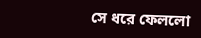সে ধরে ফেললো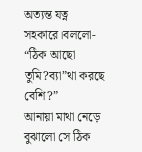অত্যন্ত যত্ন সহকারে।বললো-
“ঠিক আছো তুমি?ব্যা”থা করছে বেশি?”
আনায়া মাথা নেড়ে বুঝালো সে ঠিক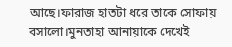আছে।ফারাজ হাতটা ধরে তাকে সোফায় বসালো।মুনতাহা আনায়াকে দেখেই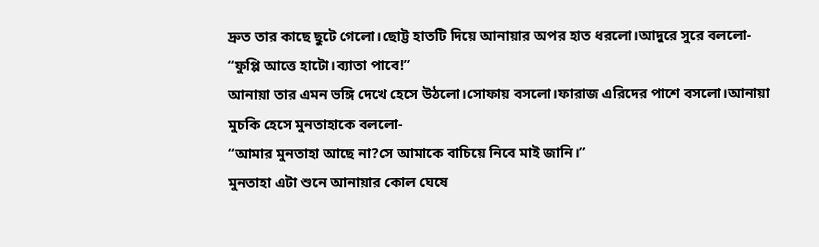দ্রুত তার কাছে ছুটে গেলো।ছোট্ট হাতটি দিয়ে আনায়ার অপর হাত ধরলো।আদুরে সুরে বললো-
“ফুপ্পি আত্তে হাটো।ব্যাতা পাবে!”
আনায়া তার এমন ভঙ্গি দেখে হেসে উঠলো।সোফায় বসলো।ফারাজ এরিদের পাশে বসলো।আনায়া মুচকি হেসে মুনতাহাকে বললো-
“আমার মুনতাহা আছে না?সে আমাকে বাচিয়ে নিবে মাই জানি।”
মুনতাহা এটা শুনে আনায়ার কোল ঘেষে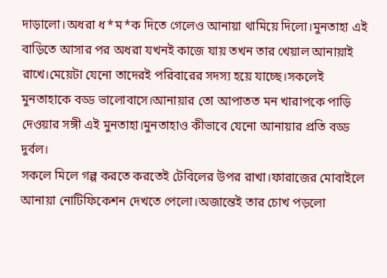দাড়ালো।অধরা ধ*ম*ক দিতে গেলেও আনায়া থামিয়ে দিলো।মুনতাহা এই বাড়িতে আসার পর অধরা যখনই কাজে যায় তখন তার খেয়াল আনায়াই রাখে।মেয়েটা যেনো তাদেরই পরিবারের সদস্য হয়ে যাচ্ছে।সকলেই মুনতাহাকে বড্ড ভালোবাসে।আনায়ার তো আপাতত মন খারাপকে পাড়ি দেওয়ার সঙ্গী এই মুনতাহা।মুনতাহাও কীভাবে যেনো আনায়ার প্রতি বড্ড দুর্বল।
সকলে মিলে গল্প করতে করতেই টেবিলের উপর রাখা।ফারাজের মোবাইলে আনায়া নোটিফিকেশন দেখতে পেলো।অজান্তেই তার চোখ পড়লো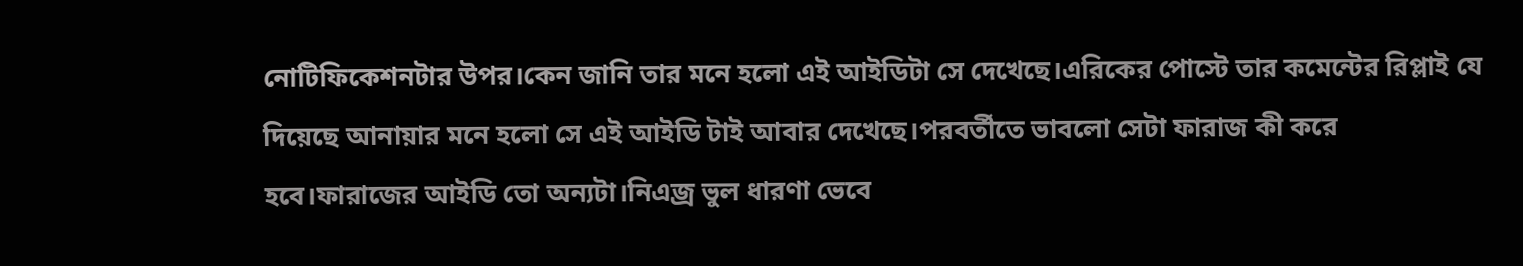নোটিফিকেশনটার উপর।কেন জানি তার মনে হলো এই আইডিটা সে দেখেছে।এরিকের পোস্টে তার কমেন্টের রিপ্লাই যে দিয়েছে আনায়ার মনে হলো সে এই আইডি টাই আবার দেখেছে।পরবর্তীতে ভাবলো সেটা ফারাজ কী করে হবে।ফারাজের আইডি তো অন্যটা।নিএজ্র ভুল ধারণা ভেবে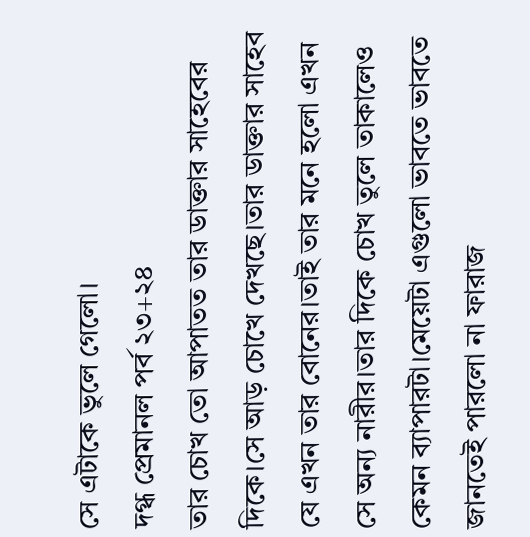সে এটাকে ভুলে গেলো।
দগ্ধ প্রেমানল পর্ব ২৩+২৪
তার চোখ তো আপাতত তার ডাক্তার সাহেবের দিকে।সে আড় চোখে দেখছে।তার ডাক্তার সাহেব যে এখন তার বোনের।তাই তার মনে হলো এখন সে অন্য নারীর।তার দিকে চোখ তুলে তাকালেও কেমন ব্যাপারটা।মেয়েটা এগুলো ভাবতে ভাবতে জানতেই পারলো না ফারাজ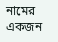নামের একজন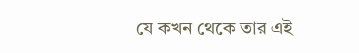যে কখন থেকে তার এই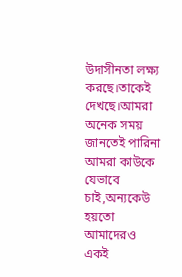উদাসীনতা লক্ষ্য করছে।তাকেই দেখছে।আমরা অনেক সময় জানতেই পারিনা আমরা কাউকে যেভাবে চাই,অন্যকেউ হয়তো আমাদেরও একই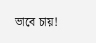ভাবে চায়!